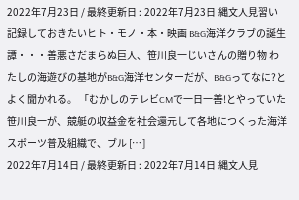2022年7月23日 / 最終更新日 : 2022年7月23日 縄文人見習い 記録しておきたいヒト・モノ・本・映画 B&G海洋クラブの誕生譚・・・善悪さだまらぬ巨人、笹川良一じいさんの贈り物 わたしの海遊びの基地がB&G海洋センターだが、B&Gってなに?とよく聞かれる。 「むかしのテレビCMで一日一善!とやっていた笹川良一が、競艇の収益金を社会還元して各地につくった海洋スポーツ普及組織で、ブル […]
2022年7月14日 / 最終更新日 : 2022年7月14日 縄文人見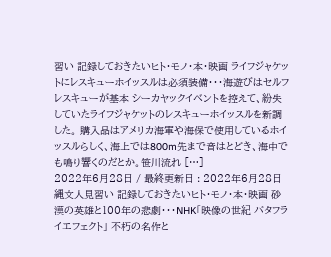習い 記録しておきたいヒト・モノ・本・映画 ライフジャケットにレスキューホイッスルは必須装備・・・海遊びはセルフレスキューが基本 シーカヤックイベントを控えて、紛失していたライフジャケットのレスキューホイッスルを新調した。 購入品はアメリカ海軍や海保で使用しているホイッスルらしく、海上では800m先まで音はとどき、海中でも鳴り響くのだとか。笹川流れ […]
2022年6月28日 / 最終更新日 : 2022年6月28日 縄文人見習い 記録しておきたいヒト・モノ・本・映画 砂漠の英雄と100年の悲劇・・・NHK「映像の世紀 バタフライエフェクト」 不朽の名作と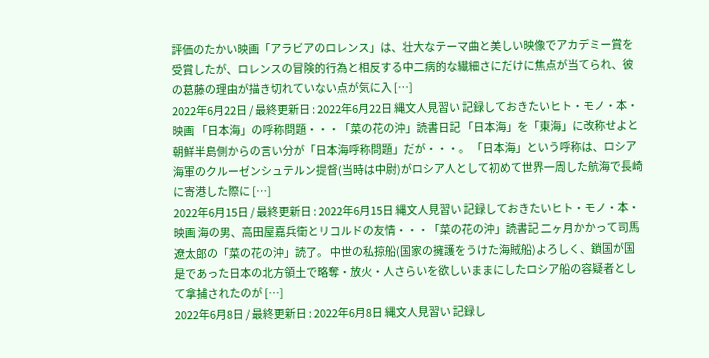評価のたかい映画「アラビアのロレンス」は、壮大なテーマ曲と美しい映像でアカデミー賞を受賞したが、ロレンスの冒険的行為と相反する中二病的な繊細さにだけに焦点が当てられ、彼の葛藤の理由が描き切れていない点が気に入 […]
2022年6月22日 / 最終更新日 : 2022年6月22日 縄文人見習い 記録しておきたいヒト・モノ・本・映画 「日本海」の呼称問題・・・「菜の花の沖」読書日記 「日本海」を「東海」に改称せよと朝鮮半島側からの言い分が「日本海呼称問題」だが・・・。 「日本海」という呼称は、ロシア海軍のクルーゼンシュテルン提督(当時は中尉)がロシア人として初めて世界一周した航海で長崎に寄港した際に […]
2022年6月15日 / 最終更新日 : 2022年6月15日 縄文人見習い 記録しておきたいヒト・モノ・本・映画 海の男、高田屋嘉兵衛とリコルドの友情・・・「菜の花の沖」読書記 二ヶ月かかって司馬遼太郎の「菜の花の沖」読了。 中世の私掠船(国家の擁護をうけた海賊船)よろしく、鎖国が国是であった日本の北方領土で略奪・放火・人さらいを欲しいままにしたロシア船の容疑者として拿捕されたのが […]
2022年6月8日 / 最終更新日 : 2022年6月8日 縄文人見習い 記録し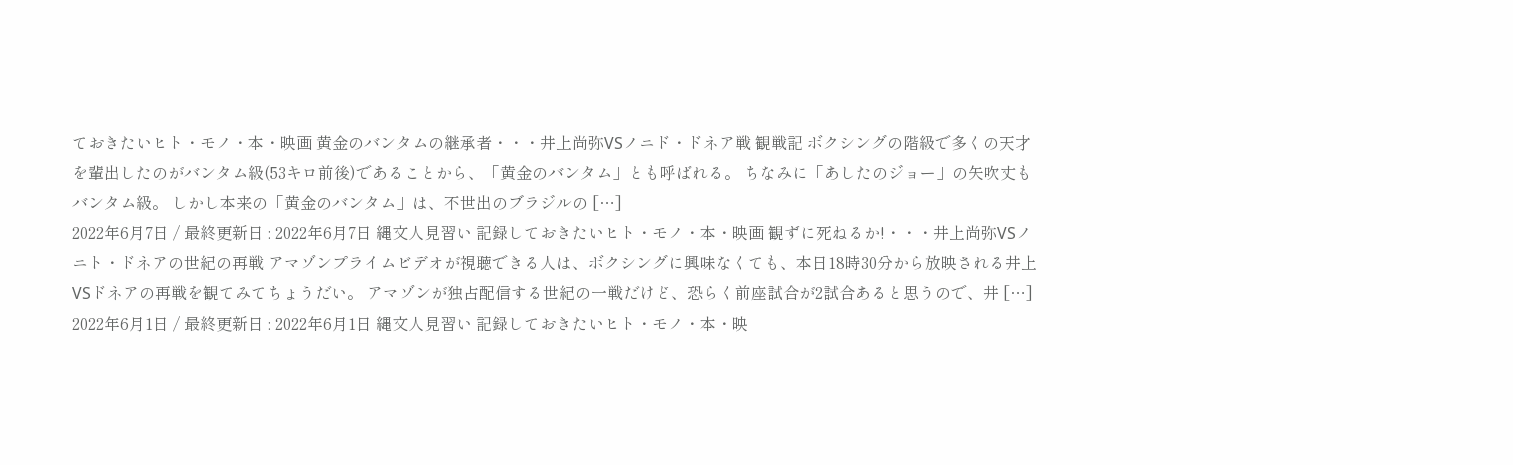ておきたいヒト・モノ・本・映画 黄金のバンタムの継承者・・・井上尚弥VSノニド・ドネア戦 観戦記 ボクシングの階級で多くの天才を輩出したのがバンタム級(53キロ前後)であることから、「黄金のバンタム」とも呼ばれる。 ちなみに「あしたのジョー」の矢吹丈もバンタム級。 しかし本来の「黄金のバンタム」は、不世出のブラジルの […]
2022年6月7日 / 最終更新日 : 2022年6月7日 縄文人見習い 記録しておきたいヒト・モノ・本・映画 観ずに死ねるか!・・・井上尚弥VSノニト・ドネアの世紀の再戦 アマゾンプライムビデオが視聴できる人は、ボクシングに興味なくても、本日18時30分から放映される井上VSドネアの再戦を観てみてちょうだい。 アマゾンが独占配信する世紀の一戦だけど、恐らく前座試合が2試合あると思うので、井 […]
2022年6月1日 / 最終更新日 : 2022年6月1日 縄文人見習い 記録しておきたいヒト・モノ・本・映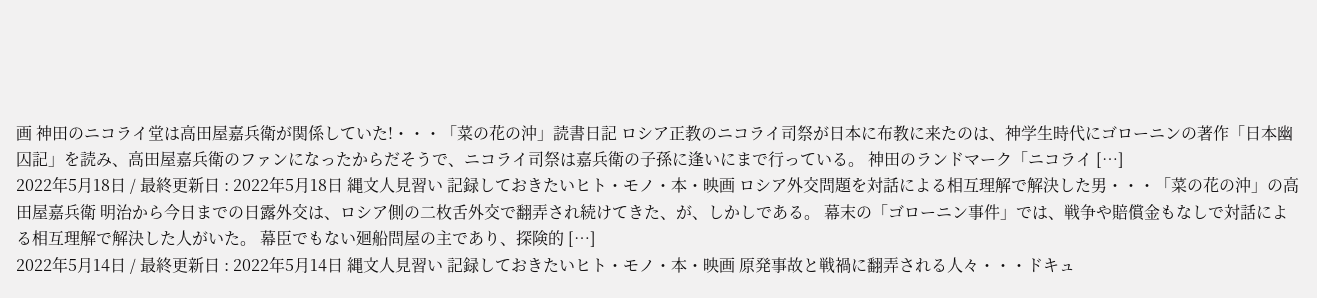画 神田のニコライ堂は高田屋嘉兵衛が関係していた!・・・「菜の花の沖」読書日記 ロシア正教のニコライ司祭が日本に布教に来たのは、神学生時代にゴローニンの著作「日本幽囚記」を読み、高田屋嘉兵衛のファンになったからだそうで、ニコライ司祭は嘉兵衛の子孫に逢いにまで行っている。 神田のランドマーク「ニコライ […]
2022年5月18日 / 最終更新日 : 2022年5月18日 縄文人見習い 記録しておきたいヒト・モノ・本・映画 ロシア外交問題を対話による相互理解で解決した男・・・「菜の花の沖」の高田屋嘉兵衛 明治から今日までの日露外交は、ロシア側の二枚舌外交で翻弄され続けてきた、が、しかしである。 幕末の「ゴローニン事件」では、戦争や賠償金もなしで対話による相互理解で解決した人がいた。 幕臣でもない廻船問屋の主であり、探険的 […]
2022年5月14日 / 最終更新日 : 2022年5月14日 縄文人見習い 記録しておきたいヒト・モノ・本・映画 原発事故と戦禍に翻弄される人々・・・ドキュ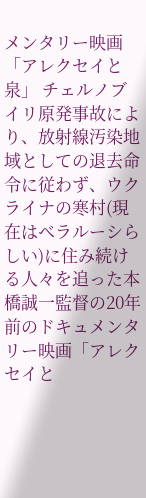メンタリー映画「アレクセイと泉」 チェルノブイリ原発事故により、放射線汚染地域としての退去命令に従わず、ウクライナの寒村(現在はベラルーシらしい)に住み続ける人々を追った本橋誠一監督の20年前のドキュメンタリー映画「アレクセイと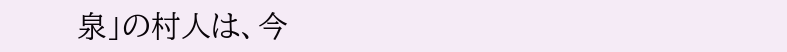泉」の村人は、今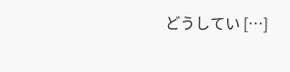どうしてい […]